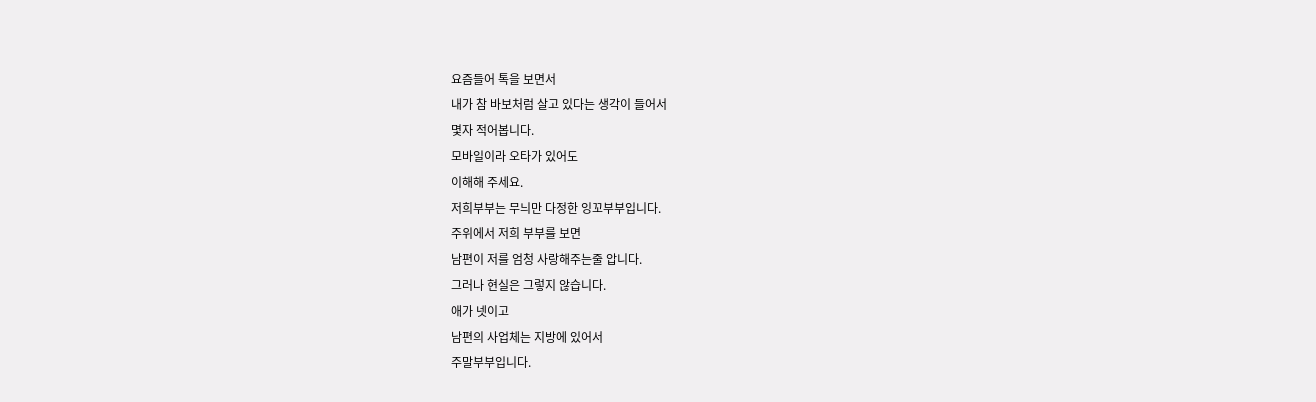요즘들어 톡을 보면서
내가 참 바보처럼 살고 있다는 생각이 들어서
몇자 적어봅니다.
모바일이라 오타가 있어도
이해해 주세요.
저희부부는 무늬만 다정한 잉꼬부부입니다.
주위에서 저희 부부를 보면
남편이 저를 엄청 사랑해주는줄 압니다.
그러나 현실은 그렇지 않습니다.
애가 넷이고
남편의 사업체는 지방에 있어서
주말부부입니다.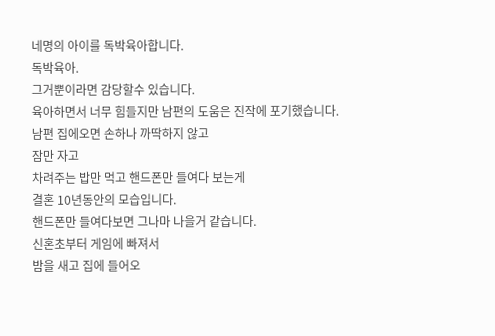네명의 아이를 독박육아합니다.
독박육아.
그거뿐이라면 감당할수 있습니다.
육아하면서 너무 힘들지만 남편의 도움은 진작에 포기했습니다.
남편 집에오면 손하나 까딱하지 않고
잠만 자고
차려주는 밥만 먹고 핸드폰만 들여다 보는게
결혼 10년동안의 모습입니다.
핸드폰만 들여다보면 그나마 나을거 같습니다.
신혼초부터 게임에 빠져서
밤을 새고 집에 들어오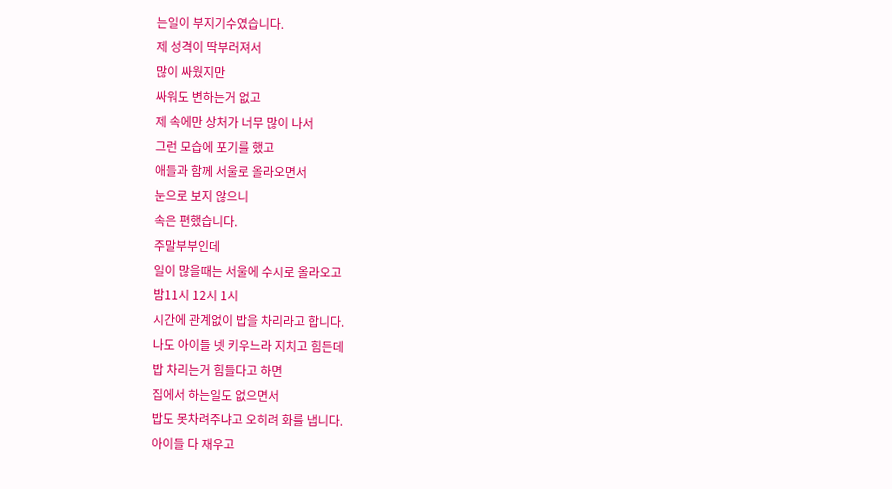는일이 부지기수였습니다.
제 성격이 딱부러져서
많이 싸웠지만
싸워도 변하는거 없고
제 속에만 상처가 너무 많이 나서
그런 모습에 포기를 했고
애들과 함께 서울로 올라오면서
눈으로 보지 않으니
속은 편했습니다.
주말부부인데
일이 많을때는 서울에 수시로 올라오고
밤11시 12시 1시
시간에 관계없이 밥을 차리라고 합니다.
나도 아이들 넷 키우느라 지치고 힘든데
밥 차리는거 힘들다고 하면
집에서 하는일도 없으면서
밥도 못차려주냐고 오히려 화를 냅니다.
아이들 다 재우고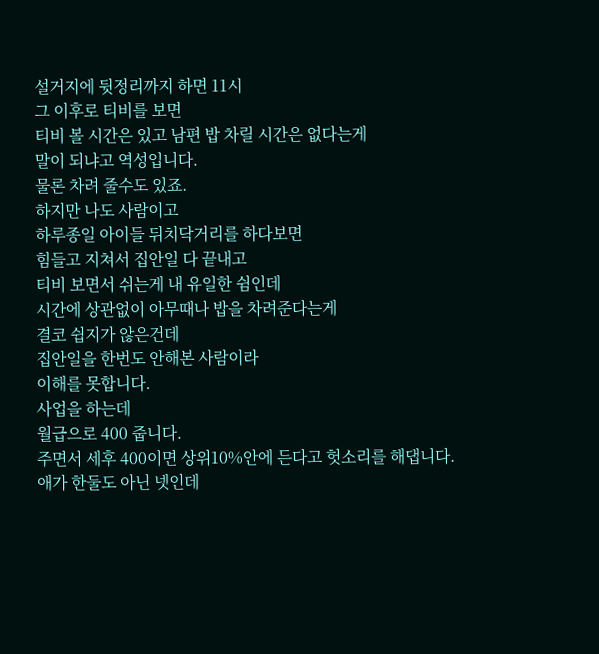설거지에 뒷정리까지 하면 11시
그 이후로 티비를 보면
티비 볼 시간은 있고 남편 밥 차릴 시간은 없다는게
말이 되냐고 역성입니다.
물론 차려 줄수도 있죠.
하지만 나도 사람이고
하루종일 아이들 뒤치닥거리를 하다보면
힘들고 지쳐서 집안일 다 끝내고
티비 보면서 쉬는게 내 유일한 쉼인데
시간에 상관없이 아무때나 밥을 차려준다는게
결코 쉽지가 않은건데
집안일을 한번도 안해본 사람이라
이해를 못합니다.
사업을 하는데
월급으로 400 줍니다.
주면서 세후 400이면 상위10%안에 든다고 헛소리를 해댑니다.
애가 한둘도 아닌 넷인데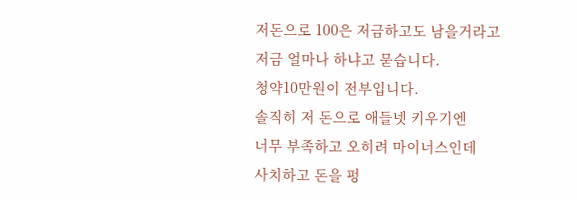저돈으로 100은 저금하고도 남을거라고
저금 얼마나 하냐고 묻습니다.
청약10만원이 전부입니다.
솔직히 저 돈으로 애들넷 키우기엔
너무 부족하고 오히려 마이너스인데
사치하고 돈을 펑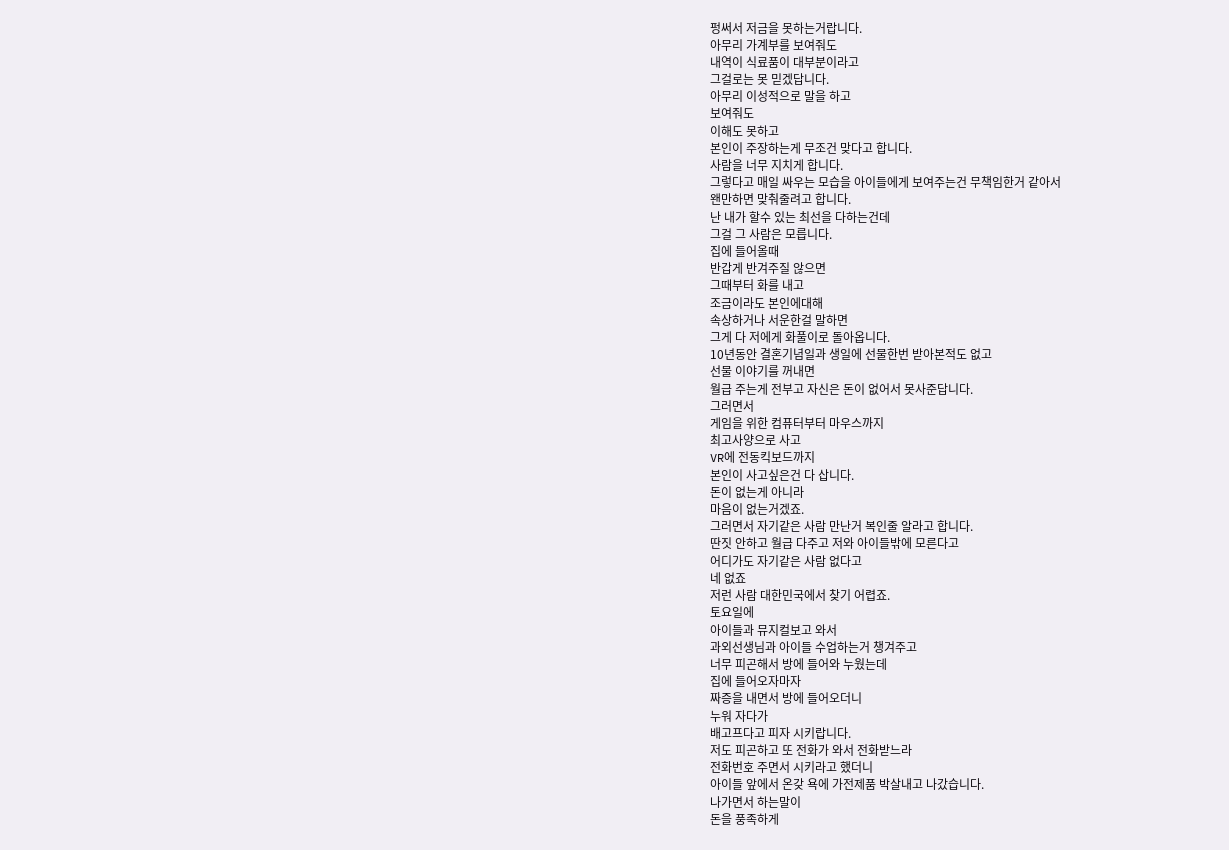펑써서 저금을 못하는거랍니다.
아무리 가계부를 보여줘도
내역이 식료품이 대부분이라고
그걸로는 못 믿겠답니다.
아무리 이성적으로 말을 하고
보여줘도
이해도 못하고
본인이 주장하는게 무조건 맞다고 합니다.
사람을 너무 지치게 합니다.
그렇다고 매일 싸우는 모습을 아이들에게 보여주는건 무책임한거 같아서
왠만하면 맞춰줄려고 합니다.
난 내가 할수 있는 최선을 다하는건데
그걸 그 사람은 모릅니다.
집에 들어올때
반갑게 반겨주질 않으면
그때부터 화를 내고
조금이라도 본인에대해
속상하거나 서운한걸 말하면
그게 다 저에게 화풀이로 돌아옵니다.
10년동안 결혼기념일과 생일에 선물한번 받아본적도 없고
선물 이야기를 꺼내면
월급 주는게 전부고 자신은 돈이 없어서 못사준답니다.
그러면서
게임을 위한 컴퓨터부터 마우스까지
최고사양으로 사고
VR에 전동킥보드까지
본인이 사고싶은건 다 삽니다.
돈이 없는게 아니라
마음이 없는거겠죠.
그러면서 자기같은 사람 만난거 복인줄 알라고 합니다.
딴짓 안하고 월급 다주고 저와 아이들밖에 모른다고
어디가도 자기같은 사람 없다고
네 없죠
저런 사람 대한민국에서 찾기 어렵죠.
토요일에
아이들과 뮤지컬보고 와서
과외선생님과 아이들 수업하는거 챙겨주고
너무 피곤해서 방에 들어와 누웠는데
집에 들어오자마자
짜증을 내면서 방에 들어오더니
누워 자다가
배고프다고 피자 시키랍니다.
저도 피곤하고 또 전화가 와서 전화받느라
전화번호 주면서 시키라고 했더니
아이들 앞에서 온갖 욕에 가전제품 박살내고 나갔습니다.
나가면서 하는말이
돈을 풍족하게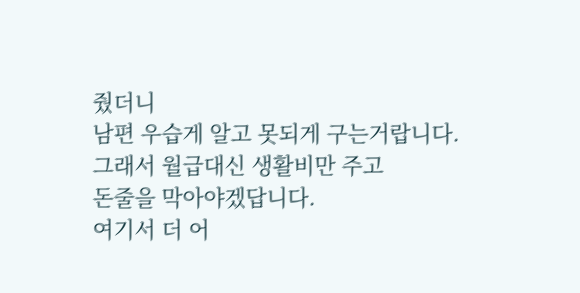줬더니
남편 우습게 알고 못되게 구는거랍니다.
그래서 월급대신 생활비만 주고
돈줄을 막아야겠답니다.
여기서 더 어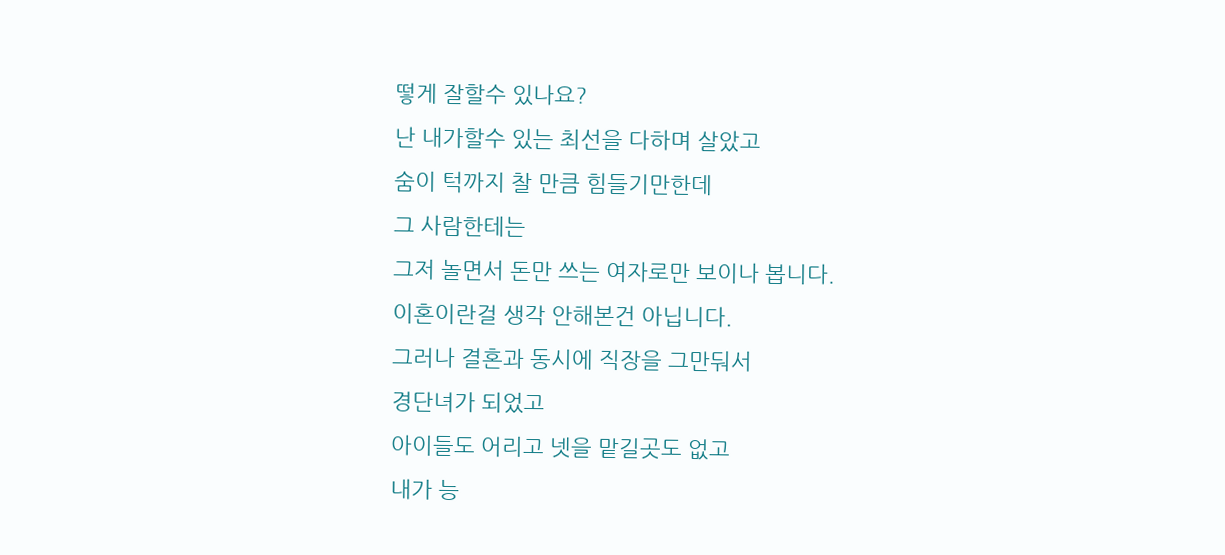떻게 잘할수 있나요?
난 내가할수 있는 최선을 다하며 살았고
숨이 턱까지 찰 만큼 힘들기만한데
그 사람한테는
그저 놀면서 돈만 쓰는 여자로만 보이나 봅니다.
이혼이란걸 생각 안해본건 아닙니다.
그러나 결혼과 동시에 직장을 그만둬서
경단녀가 되었고
아이들도 어리고 넷을 맡길곳도 없고
내가 능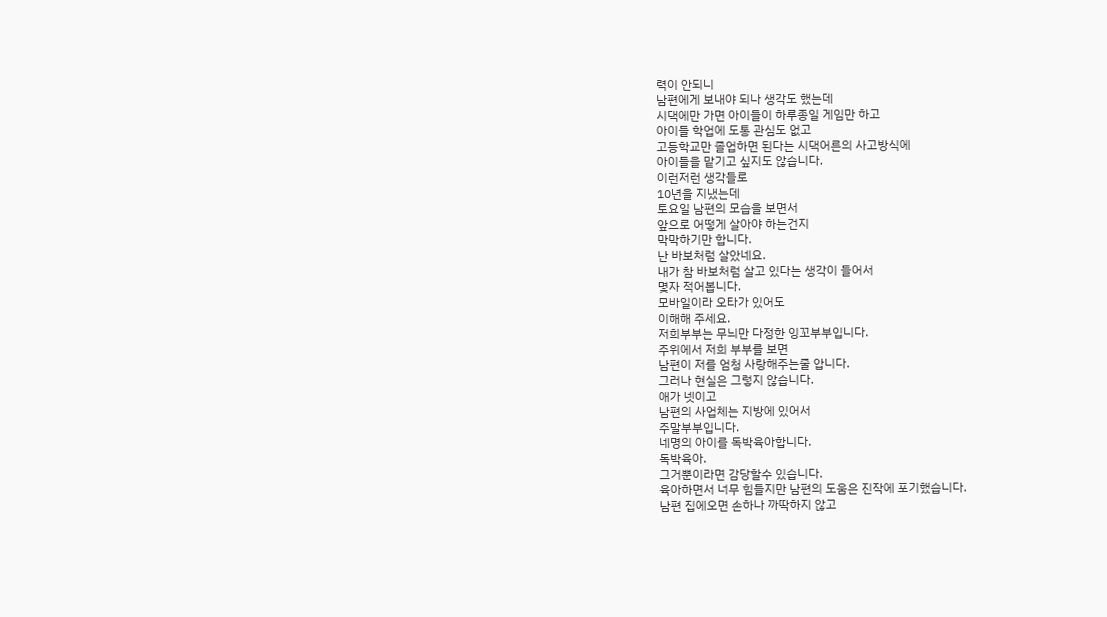력이 안되니
남편에게 보내야 되나 생각도 했는데
시댁에만 가면 아이들이 하루종일 게임만 하고
아이들 학업에 도통 관심도 없고
고등학교만 졸업하면 된다는 시댁어른의 사고방식에
아이들을 맡기고 싶지도 않습니다.
이런저런 생각들로
10년을 지냈는데
토요일 남편의 모습을 보면서
앞으로 어떻게 살아야 하는건지
막막하기만 합니다.
난 바보처럼 살았네요.
내가 참 바보처럼 살고 있다는 생각이 들어서
몇자 적어봅니다.
모바일이라 오타가 있어도
이해해 주세요.
저희부부는 무늬만 다정한 잉꼬부부입니다.
주위에서 저희 부부를 보면
남편이 저를 엄청 사랑해주는줄 압니다.
그러나 현실은 그렇지 않습니다.
애가 넷이고
남편의 사업체는 지방에 있어서
주말부부입니다.
네명의 아이를 독박육아합니다.
독박육아.
그거뿐이라면 감당할수 있습니다.
육아하면서 너무 힘들지만 남편의 도움은 진작에 포기했습니다.
남편 집에오면 손하나 까딱하지 않고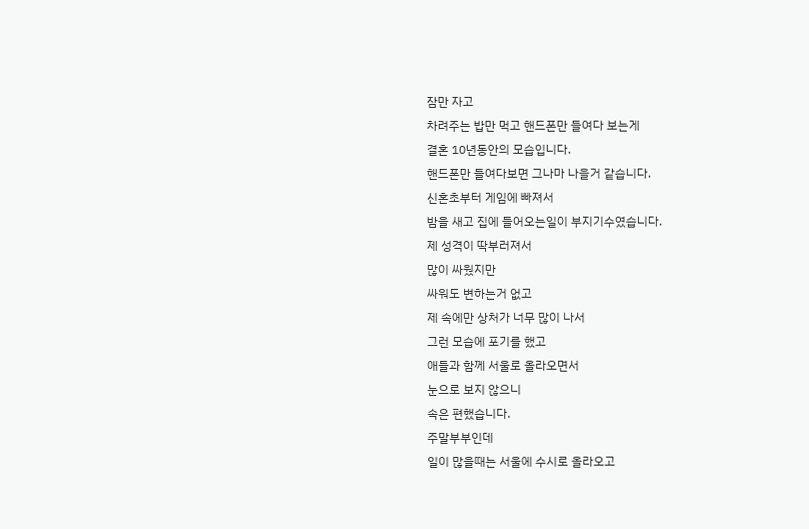잠만 자고
차려주는 밥만 먹고 핸드폰만 들여다 보는게
결혼 10년동안의 모습입니다.
핸드폰만 들여다보면 그나마 나을거 같습니다.
신혼초부터 게임에 빠져서
밤을 새고 집에 들어오는일이 부지기수였습니다.
제 성격이 딱부러져서
많이 싸웠지만
싸워도 변하는거 없고
제 속에만 상처가 너무 많이 나서
그런 모습에 포기를 했고
애들과 함께 서울로 올라오면서
눈으로 보지 않으니
속은 편했습니다.
주말부부인데
일이 많을때는 서울에 수시로 올라오고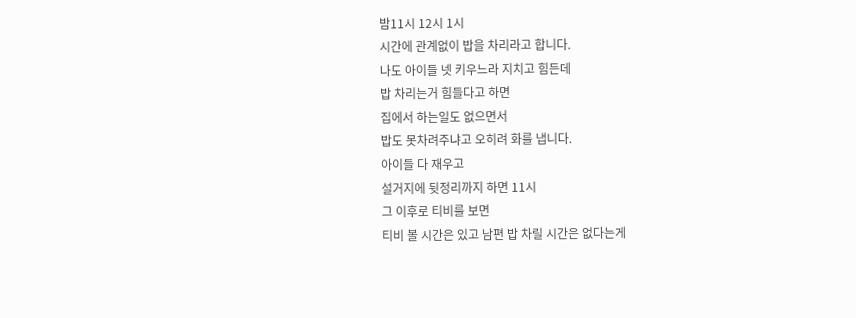밤11시 12시 1시
시간에 관계없이 밥을 차리라고 합니다.
나도 아이들 넷 키우느라 지치고 힘든데
밥 차리는거 힘들다고 하면
집에서 하는일도 없으면서
밥도 못차려주냐고 오히려 화를 냅니다.
아이들 다 재우고
설거지에 뒷정리까지 하면 11시
그 이후로 티비를 보면
티비 볼 시간은 있고 남편 밥 차릴 시간은 없다는게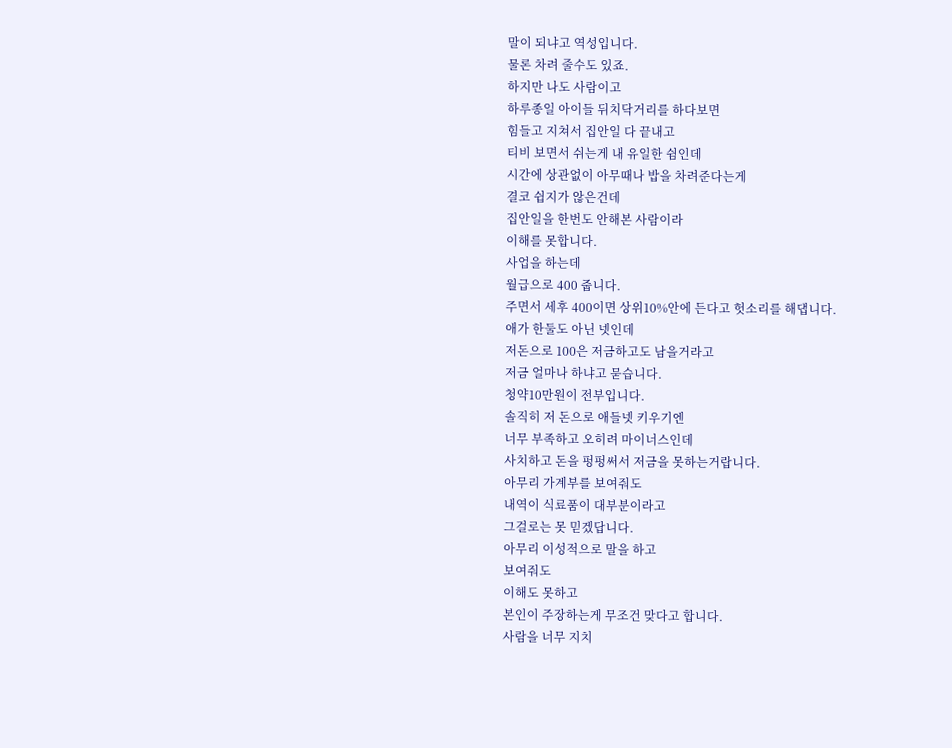말이 되냐고 역성입니다.
물론 차려 줄수도 있죠.
하지만 나도 사람이고
하루종일 아이들 뒤치닥거리를 하다보면
힘들고 지쳐서 집안일 다 끝내고
티비 보면서 쉬는게 내 유일한 쉼인데
시간에 상관없이 아무때나 밥을 차려준다는게
결코 쉽지가 않은건데
집안일을 한번도 안해본 사람이라
이해를 못합니다.
사업을 하는데
월급으로 400 줍니다.
주면서 세후 400이면 상위10%안에 든다고 헛소리를 해댑니다.
애가 한둘도 아닌 넷인데
저돈으로 100은 저금하고도 남을거라고
저금 얼마나 하냐고 묻습니다.
청약10만원이 전부입니다.
솔직히 저 돈으로 애들넷 키우기엔
너무 부족하고 오히려 마이너스인데
사치하고 돈을 펑펑써서 저금을 못하는거랍니다.
아무리 가계부를 보여줘도
내역이 식료품이 대부분이라고
그걸로는 못 믿겠답니다.
아무리 이성적으로 말을 하고
보여줘도
이해도 못하고
본인이 주장하는게 무조건 맞다고 합니다.
사람을 너무 지치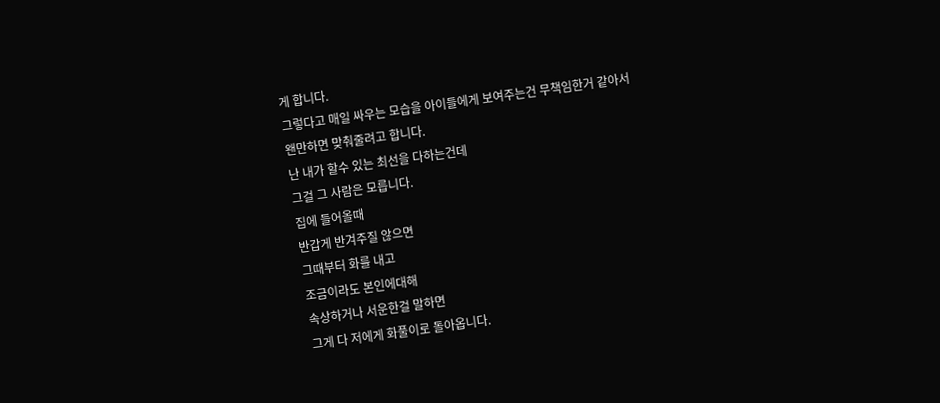게 합니다.
그렇다고 매일 싸우는 모습을 아이들에게 보여주는건 무책임한거 같아서
왠만하면 맞춰줄려고 합니다.
난 내가 할수 있는 최선을 다하는건데
그걸 그 사람은 모릅니다.
집에 들어올때
반갑게 반겨주질 않으면
그때부터 화를 내고
조금이라도 본인에대해
속상하거나 서운한걸 말하면
그게 다 저에게 화풀이로 돌아옵니다.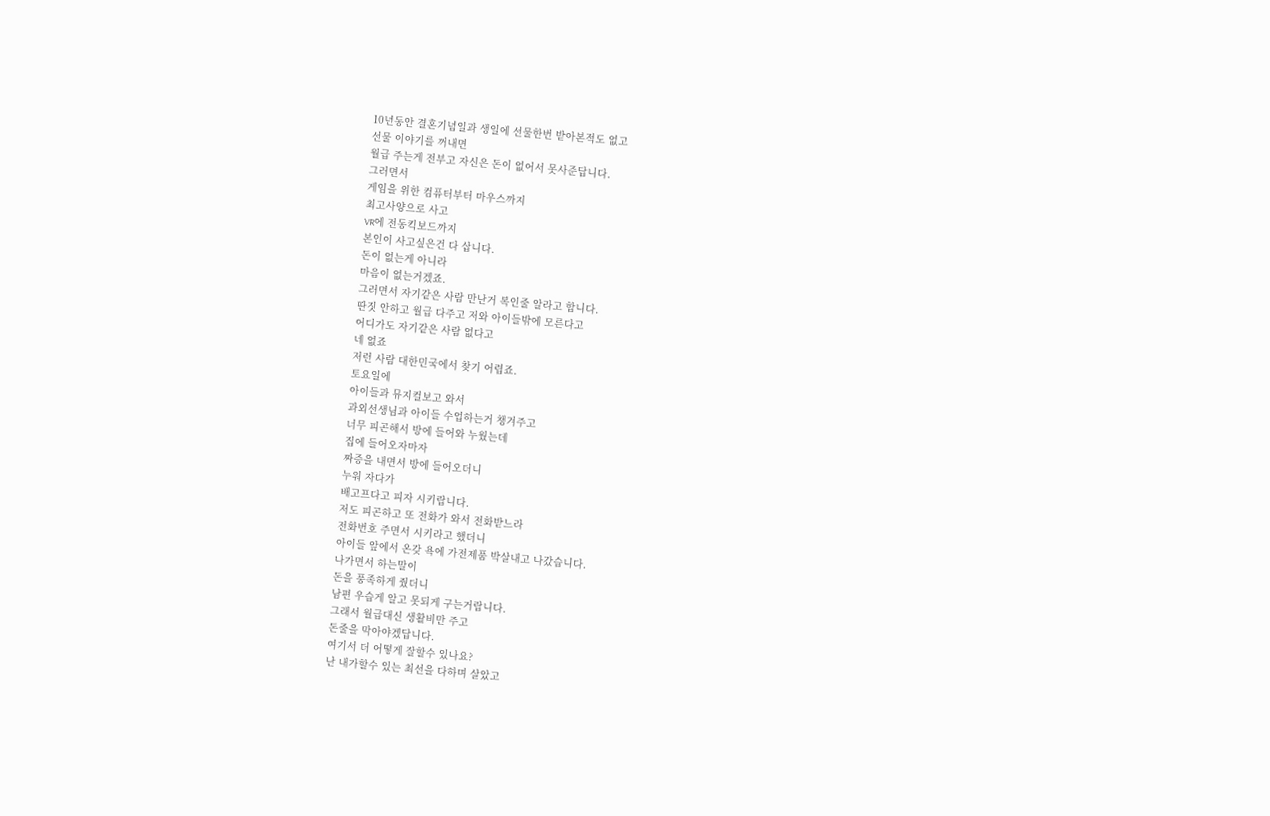10년동안 결혼기념일과 생일에 선물한번 받아본적도 없고
선물 이야기를 꺼내면
월급 주는게 전부고 자신은 돈이 없어서 못사준답니다.
그러면서
게임을 위한 컴퓨터부터 마우스까지
최고사양으로 사고
VR에 전동킥보드까지
본인이 사고싶은건 다 삽니다.
돈이 없는게 아니라
마음이 없는거겠죠.
그러면서 자기같은 사람 만난거 복인줄 알라고 합니다.
딴짓 안하고 월급 다주고 저와 아이들밖에 모른다고
어디가도 자기같은 사람 없다고
네 없죠
저런 사람 대한민국에서 찾기 어렵죠.
토요일에
아이들과 뮤지컬보고 와서
과외선생님과 아이들 수업하는거 챙겨주고
너무 피곤해서 방에 들어와 누웠는데
집에 들어오자마자
짜증을 내면서 방에 들어오더니
누워 자다가
배고프다고 피자 시키랍니다.
저도 피곤하고 또 전화가 와서 전화받느라
전화번호 주면서 시키라고 했더니
아이들 앞에서 온갖 욕에 가전제품 박살내고 나갔습니다.
나가면서 하는말이
돈을 풍족하게 줬더니
남편 우습게 알고 못되게 구는거랍니다.
그래서 월급대신 생활비만 주고
돈줄을 막아야겠답니다.
여기서 더 어떻게 잘할수 있나요?
난 내가할수 있는 최선을 다하며 살았고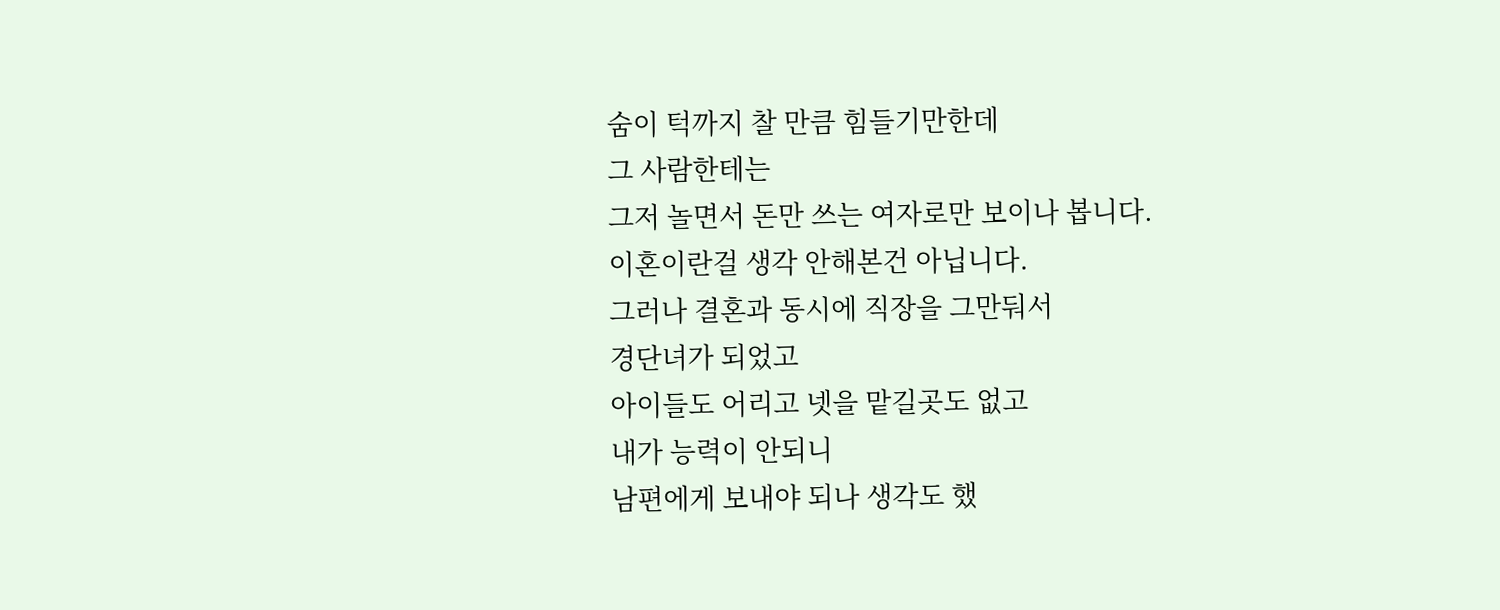숨이 턱까지 찰 만큼 힘들기만한데
그 사람한테는
그저 놀면서 돈만 쓰는 여자로만 보이나 봅니다.
이혼이란걸 생각 안해본건 아닙니다.
그러나 결혼과 동시에 직장을 그만둬서
경단녀가 되었고
아이들도 어리고 넷을 맡길곳도 없고
내가 능력이 안되니
남편에게 보내야 되나 생각도 했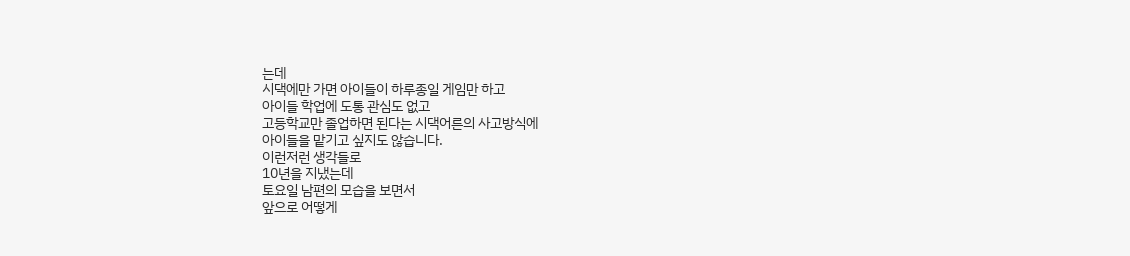는데
시댁에만 가면 아이들이 하루종일 게임만 하고
아이들 학업에 도통 관심도 없고
고등학교만 졸업하면 된다는 시댁어른의 사고방식에
아이들을 맡기고 싶지도 않습니다.
이런저런 생각들로
10년을 지냈는데
토요일 남편의 모습을 보면서
앞으로 어떻게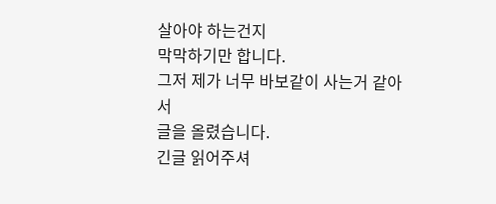살아야 하는건지
막막하기만 합니다.
그저 제가 너무 바보같이 사는거 같아서
글을 올렸습니다.
긴글 읽어주셔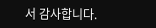서 감사합니다.